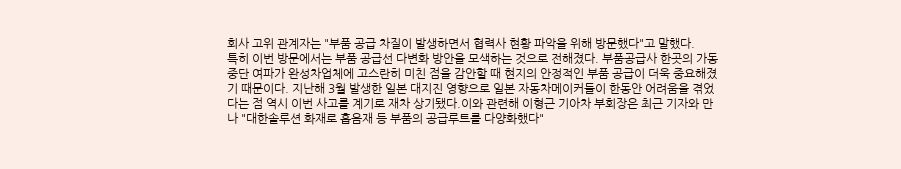회사 고위 관계자는 "부품 공급 차질이 발생하면서 협력사 현황 파악을 위해 방문했다"고 말했다.
특히 이번 방문에서는 부품 공급선 다변화 방안을 모색하는 것으로 전해졌다. 부품공급사 한곳의 가동중단 여파가 완성차업체에 고스란히 미친 점을 감안할 때 현지의 안정적인 부품 공급이 더욱 중요해졌기 때문이다. 지난해 3월 발생한 일본 대지진 영향으로 일본 자동차메이커들이 한동안 어려움을 겪었다는 점 역시 이번 사고를 계기로 재차 상기됐다.이와 관련해 이형근 기아차 부회장은 최근 기자와 만나 "대한솔루션 화재로 흡음재 등 부품의 공급루트를 다양화했다"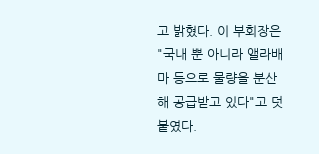고 밝혔다. 이 부회장은 "국내 뿐 아니라 앨라배마 등으로 물량을 분산해 공급받고 있다"고 덧붙였다.